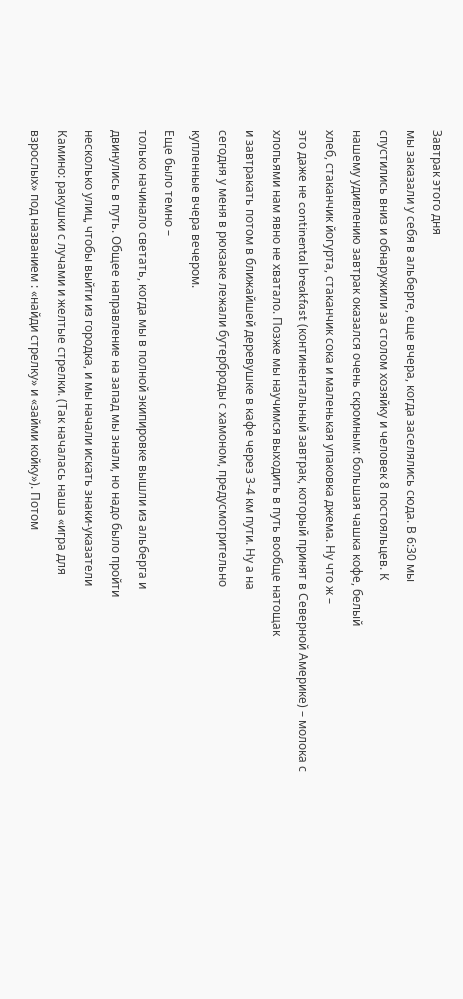Завтрак этого дня
мы заказали у себя в альберге, еще вчера, когда заселялись сюда. В 6:30 мы
спустились вниз и обнаружили за столом хозяйку и человек 8 постояльцев. К
нашему удивлению завтрак оказался очень скромным: большая чашка кофе, белый
хлеб, стаканчик йогурта, стаканчик сока и маленькая упаковка джема. Ну что ж –
это даже не continental breakfast (континентальный завтрак, который принят в Северной Америке) – молока с
хлопьями нам явно не хватало. Позже мы научимся выходить в путь вообще натощак
и завтракать потом в ближайшей деревушке в кафе через 3-4 км пути. Ну а на
сегодня у меня в рюкзаке лежали бутерброды с хамоном, предусмотрительно
купленные вчера вечером.
Еще было темно –
только начинало светать, когда мы в полной экипировке вышли из альберга и
двинулись в путь. Общее направление на запад мы знали, но надо было пройти
несколько улиц, чтобы выйти из городка, и мы начали искать знаки-указатели
Камино: ракушки с лучами и желтые стрелки. (Так началась наша «игра для
взрослых» под названием : «найди стрелку» и «займи койку»). Потом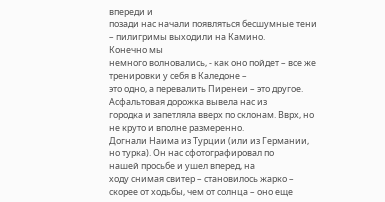впереди и
позади нас начали появляться бесшумные тени – пилигримы выходили на Камино.
Конечно мы
немного волновались, - как оно пойдет – все же тренировки у себя в Каледоне –
это одно, а перевалить Пиренеи – это другое. Асфальтовая дорожка вывела нас из
городка и запетляла вверх по склонам. Вврх, но не круто и вполне размеренно.
Догнали Наима из Турции (или из Германии, но турка). Он нас сфотографировал по
нашей просьбе и ушел вперед, на
ходу снимая свитер – становилось жарко – скорее от ходьбы, чем от солнца – оно еще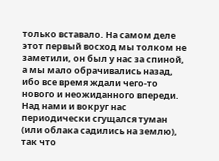только вставало. На самом деле этот первый восход мы толком не заметили, он был у нас за спиной, а мы мало обрачивались назад, ибо все время ждали чего-то нового и неожиданного впереди. Над нами и вокруг нас периодически сгущался туман (или облака садились на землю), так что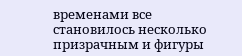временами все становилось несколько призрачным и фигуры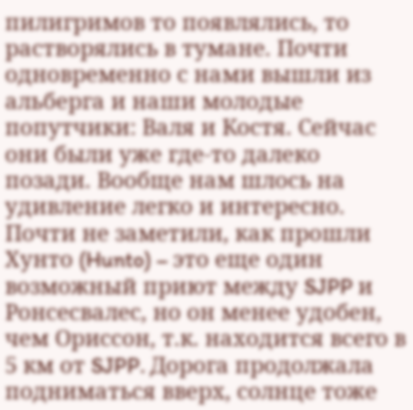пилигримов то появлялись, то растворялись в тумане. Почти одновременно с нами вышли из альберга и наши молодые попутчики: Валя и Костя. Сейчас они были уже где-то далеко позади. Вообще нам шлось на удивление легко и интересно.
Почти не заметили, как прошли Хунто (Hunto) – это еще один возможный приют между SJPP и Ронсесвалес, но он менее удобен, чем Ориссон, т.к. находится всего в 5 км от SJPP. Дорога продолжала подниматься вверх, солнце тоже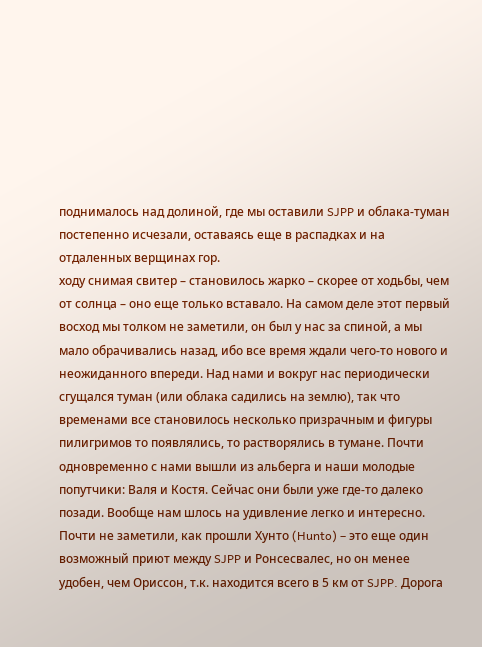поднималось над долиной, где мы оставили SJPP и облака-туман постепенно исчезали, оставаясь еще в распадках и на отдаленных верщинах гор.
ходу снимая свитер – становилось жарко – скорее от ходьбы, чем от солнца – оно еще только вставало. На самом деле этот первый восход мы толком не заметили, он был у нас за спиной, а мы мало обрачивались назад, ибо все время ждали чего-то нового и неожиданного впереди. Над нами и вокруг нас периодически сгущался туман (или облака садились на землю), так что временами все становилось несколько призрачным и фигуры пилигримов то появлялись, то растворялись в тумане. Почти одновременно с нами вышли из альберга и наши молодые попутчики: Валя и Костя. Сейчас они были уже где-то далеко позади. Вообще нам шлось на удивление легко и интересно.
Почти не заметили, как прошли Хунто (Hunto) – это еще один возможный приют между SJPP и Ронсесвалес, но он менее удобен, чем Ориссон, т.к. находится всего в 5 км от SJPP. Дорога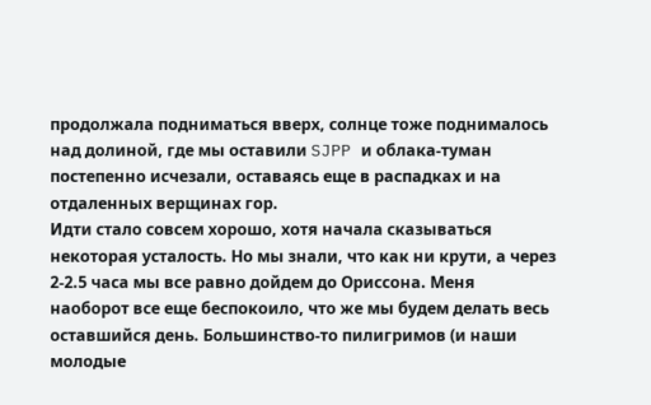продолжала подниматься вверх, солнце тоже поднималось над долиной, где мы оставили SJPP и облака-туман постепенно исчезали, оставаясь еще в распадках и на отдаленных верщинах гор.
Идти стало совсем хорошо, хотя начала сказываться некоторая усталость. Но мы знали, что как ни крути, а через 2-2.5 часа мы все равно дойдем до Ориссона. Меня наоборот все еще беспокоило, что же мы будем делать весь оставшийся день. Большинство-то пилигримов (и наши молодые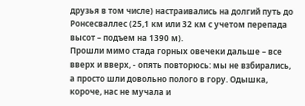друзья в том числе) настраивались на долгий путь до Ронсесваллес (25,1 км или 32 км с учетом перепада высот – подъем на 1390 м).
Прошли мимо стада горных овечеки дальше – все вверх и вверх, - опять повторюсь: мы не взбирались, а просто шли довольно полого в гору. Одышка, короче, нас не мучала и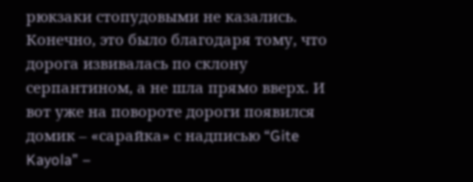рюкзаки стопудовыми не казались. Конечно, это было благодаря тому, что дорога извивалась по склону серпантином, а не шла прямо вверх. И вот уже на повороте дороги появился домик – «сарайка» с надписью “Gite Kayola” –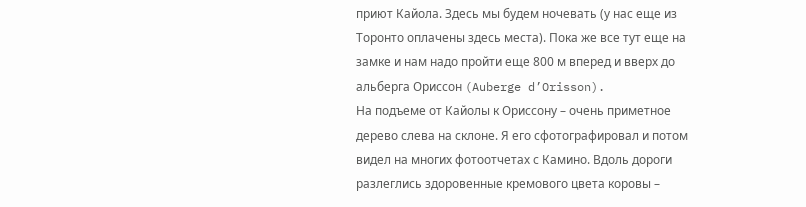приют Кайола. Здесь мы будем ночевать (у нас еще из Торонто оплачены здесь места). Пока же все тут еще на замке и нам надо пройти еще 800 м вперед и вверх до альберга Ориссон (Auberge d’Orisson).
На подъеме от Кайолы к Ориссону – очень приметное дерево слева на склоне. Я его сфотографировал и потом видел на многих фотоотчетах с Камино. Вдоль дороги разлеглись здоровенные кремового цвета коровы –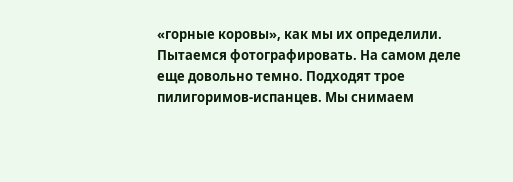«горные коровы», как мы их определили. Пытаемся фотографировать. На самом деле еще довольно темно. Подходят трое пилигоримов-испанцев. Мы снимаем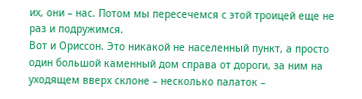их, они – нас. Потом мы пересечемся с этой троицей еще не раз и подружимся.
Вот и Ориссон. Это никакой не населенный пункт, а просто один большой каменный дом справа от дороги, за ним на уходящем вверх склоне – несколько палаток –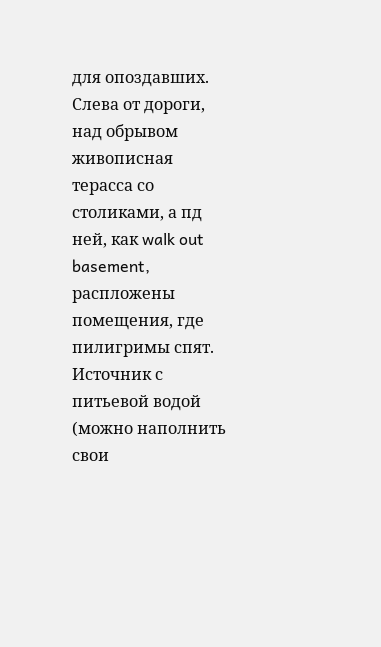для опоздавших. Слева от дороги, над обрывом живописная терасса со столиками, а пд ней, как walk out basement, распложены помещения, где пилигримы спят. Источник с питьевой водой (можно наполнить свои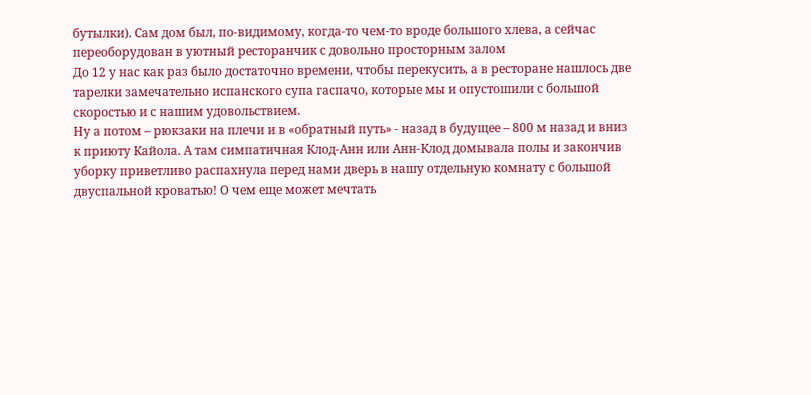бутылки). Сам дом был, по-видимому, когда-то чем-то вроде большого хлева, а сейчас переоборудован в уютный ресторанчик с довольно просторным залом
До 12 у нас как раз было достаточно времени, чтобы перекусить, а в ресторане нашлось две тарелки замечательно испанского супа гаспачо, которые мы и опустошили с большой скоростью и с нашим удовольствием.
Ну а потом – рюкзаки на плечи и в «обратный путь» - назад в будущее – 800 м назад и вниз к приюту Кайола. А там симпатичная Клод-Анн или Анн-Клод домывала полы и закончив уборку приветливо распахнула перед нами дверь в нашу отдельную комнату с большой двуспальной кроватью! О чем еще может мечтать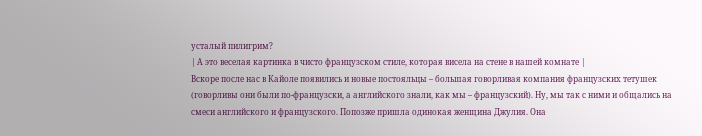усталый пилигрим?
| А это веселая картинка в чисто французском стиле, которая висела на стене в нашей комнате |
Вскоре после нас в Кайоле появились и новые постояльцы – большая говорливая компания французских тетушек (говорливы они были по-французски, а английского знали, как мы – французский). Ну, мы так с ними и общались на смеси английского и французского. Попозже пришла одинокая женщина Джулия. Она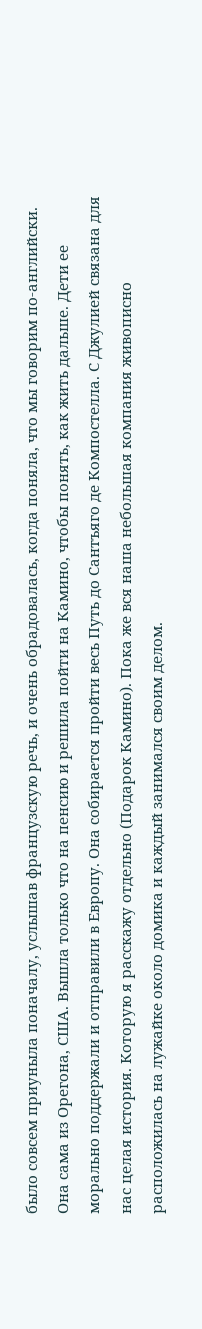было совсем приуныла поначалу, услышав французскую речь, и очень обрадовалась, когда поняла, что мы говорим по-английски. Она сама из Орегона, США. Вышла только что на пенсию и решила пойти на Камино, чтобы понять, как жить дальше. Дети ее морально поддержали и отправили в Европу. Она собирается пройти весь Путь до Сантъяго де Компостелла. С Джулией связана для нас целая история. Которую я расскажу отдельно (Подарок Камино). Пока же вся наша небольшая компания живописно расположилась на лужайке около домика и каждый занимался своим делом.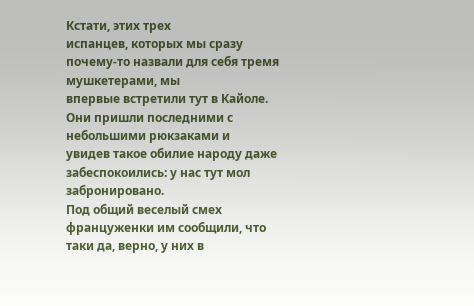Кстати, этих трех
испанцев, которых мы сразу почему-то назвали для себя тремя мушкетерами, мы
впервые встретили тут в Кайоле. Они пришли последними с небольшими рюкзаками и
увидев такое обилие народу даже забеспокоились: у нас тут мол забронировано.
Под общий веселый смех француженки им сообщили, что таки да, верно, у них в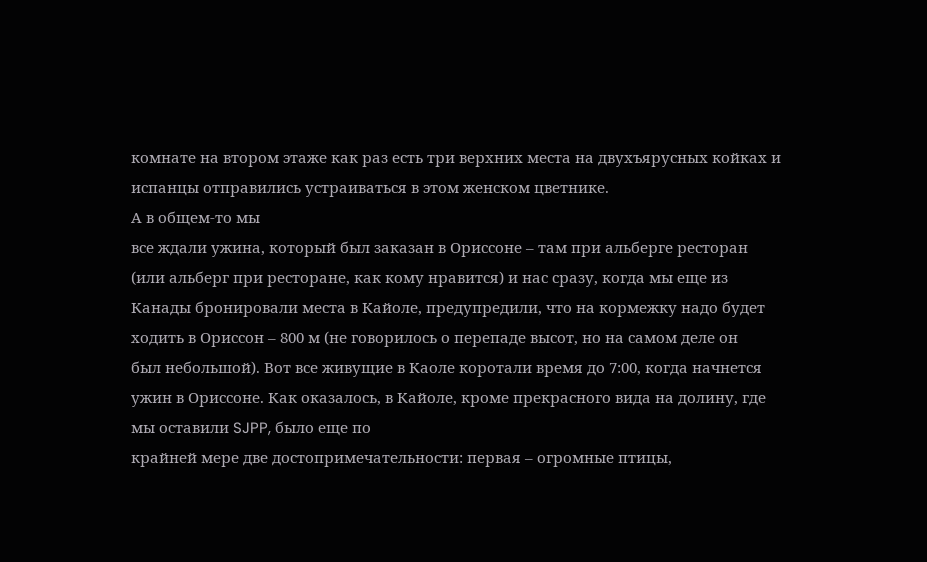комнате на втором этаже как раз есть три верхних места на двухъярусных койках и
испанцы отправились устраиваться в этом женском цветнике.
А в общем-то мы
все ждали ужина, который был заказан в Ориссоне – там при альберге ресторан
(или альберг при ресторане, как кому нравится) и нас сразу, когда мы еще из
Канады бронировали места в Кайоле, предупредили, что на кормежку надо будет
ходить в Ориссон – 800 м (не говорилось о перепаде высот, но на самом деле он
был небольшой). Вот все живущие в Каоле коротали время до 7:00, когда начнется
ужин в Ориссоне. Как оказалось, в Кайоле, кроме прекрасного вида на долину, где
мы оставили SJPP, было еще по
крайней мере две достопримечательности: первая – огромные птицы,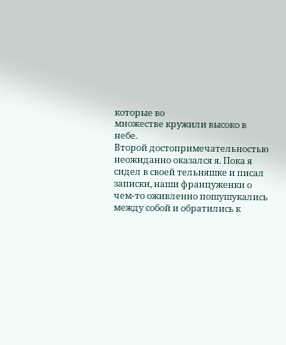которые во
множестве кружили высоко в небе.
Второй достопримечательностью неожиданно оказался я. Пока я сидел в своей тельняшке и писал записки, наши француженки о чем-то оживленно пошушукались между собой и обратились к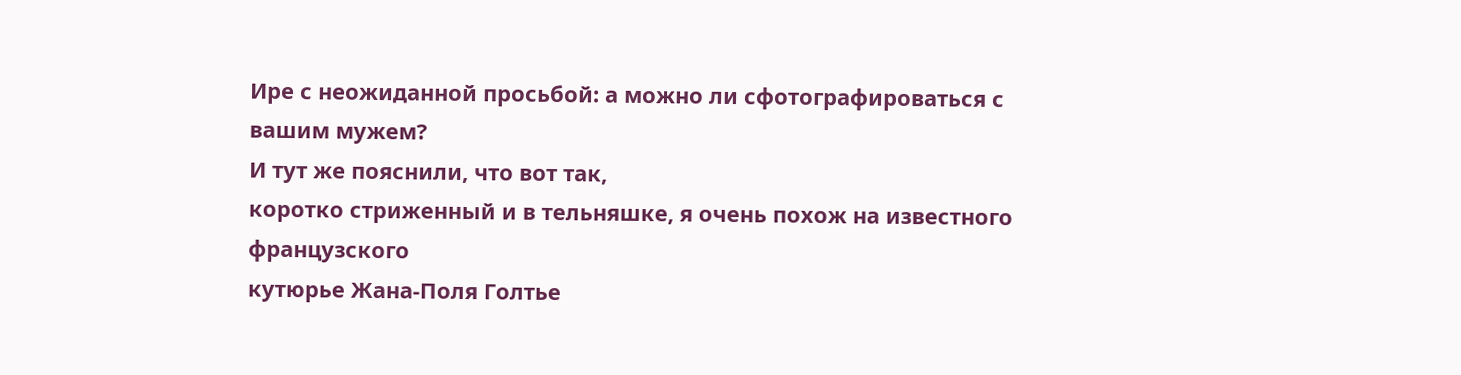Ире с неожиданной просьбой: а можно ли сфотографироваться с вашим мужем?
И тут же пояснили, что вот так,
коротко стриженный и в тельняшке, я очень похож на известного французского
кутюрье Жана-Поля Голтье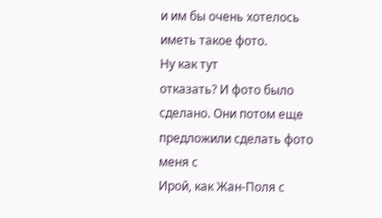и им бы очень хотелось иметь такое фото.
Ну как тут
отказать? И фото было сделано. Они потом еще предложили сделать фото меня с
Ирой, как Жан-Поля с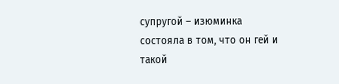супругой – изюминка состояла в том, что он гей и такой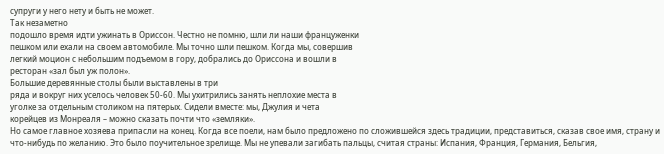супруги у него нету и быть не может.
Так незаметно
подошло время идти ужинать в Ориссон. Честно не помню, шли ли наши француженки
пешком или ехали на своем автомобиле. Мы точно шли пешком. Когда мы, совершив
легкий моцион с небольшим подъемом в гору, добрались до Ориссона и вошли в
ресторан «зал был уж полон».
Большие деревянные столы были выставлены в три
ряда и вокруг них уселось человек 50-60. Мы ухитрились занять неплохие места в
уголке за отдельным столиком на пятерых. Сидели вместе: мы, Джулия и чета
корейцев из Монреаля – можно сказать почти что «земляки».
Но самое главное хозяева припасли на конец. Когда все поели, нам было предложено по сложившейся здесь традиции, представиться, сказав свое имя, страну и что-нибудь по желанию. Это было поучительное зрелище. Мы не упевали загибать пальцы, считая страны: Испания, Франция, Германия, Бельгия,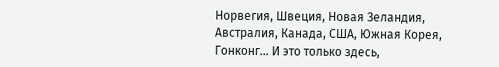Норвегия, Швеция, Новая Зеландия, Австралия, Канада, США, Южная Корея, Гонконг... И это только здесь,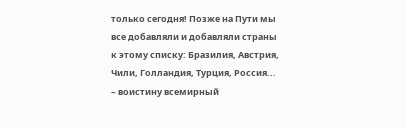только сегодня! Позже на Пути мы все добавляли и добавляли страны к этому списку: Бразилия, Австрия, Чили, Голландия, Турция, Россия... – воистину всемирный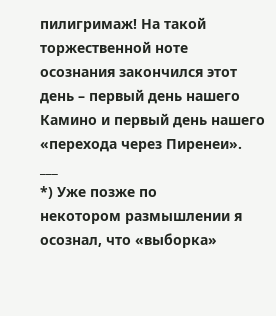пилигримаж! На такой торжественной ноте осознания закончился этот день – первый день нашего Камино и первый день нашего «перехода через Пиренеи».
___
*) Уже позже по
некотором размышлении я осознал, что «выборка»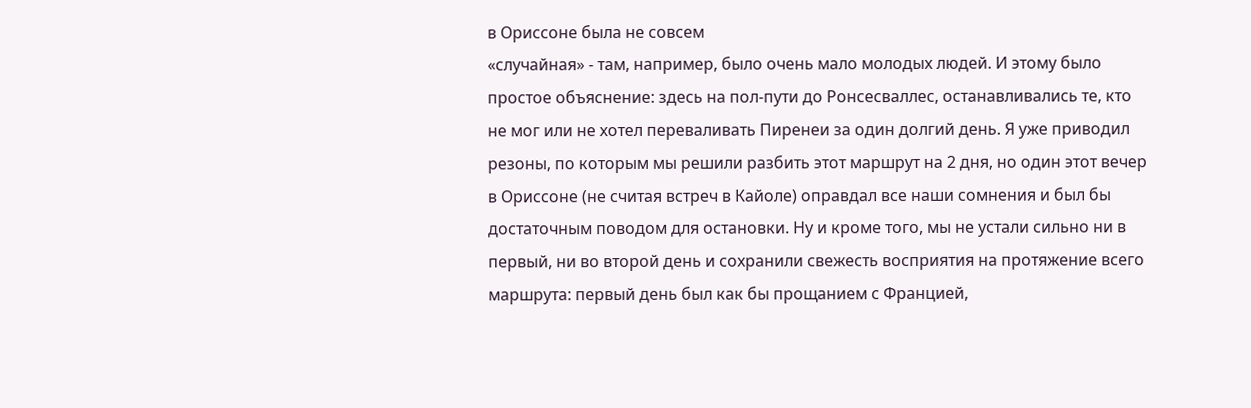в Ориссоне была не совсем
«случайная» - там, например, было очень мало молодых людей. И этому было
простое объяснение: здесь на пол-пути до Ронсесваллес, останавливались те, кто
не мог или не хотел переваливать Пиренеи за один долгий день. Я уже приводил
резоны, по которым мы решили разбить этот маршрут на 2 дня, но один этот вечер
в Ориссоне (не считая встреч в Кайоле) оправдал все наши сомнения и был бы
достаточным поводом для остановки. Ну и кроме того, мы не устали сильно ни в
первый, ни во второй день и сохранили свежесть восприятия на протяжение всего
маршрута: первый день был как бы прощанием с Францией,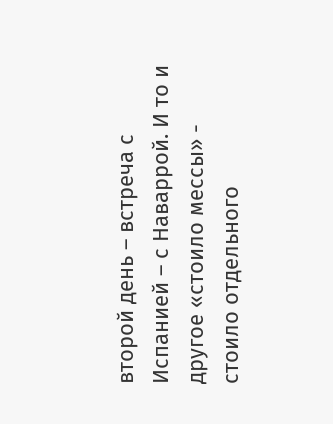второй день – встреча с
Испанией – с Наваррой. И то и другое «стоило мессы» - стоило отдельного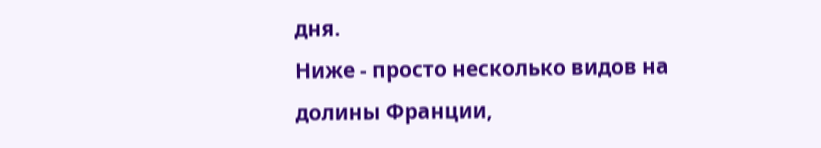дня.
Ниже - просто несколько видов на долины Франции,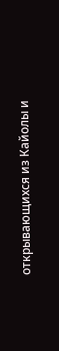открывающихся из Кайолы и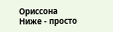Ориссона
Ниже - просто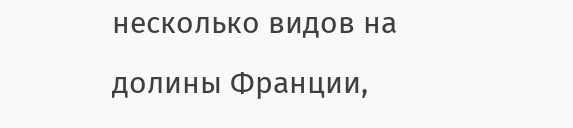несколько видов на долины Франции,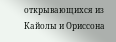открывающихся из Кайолы и Ориссона